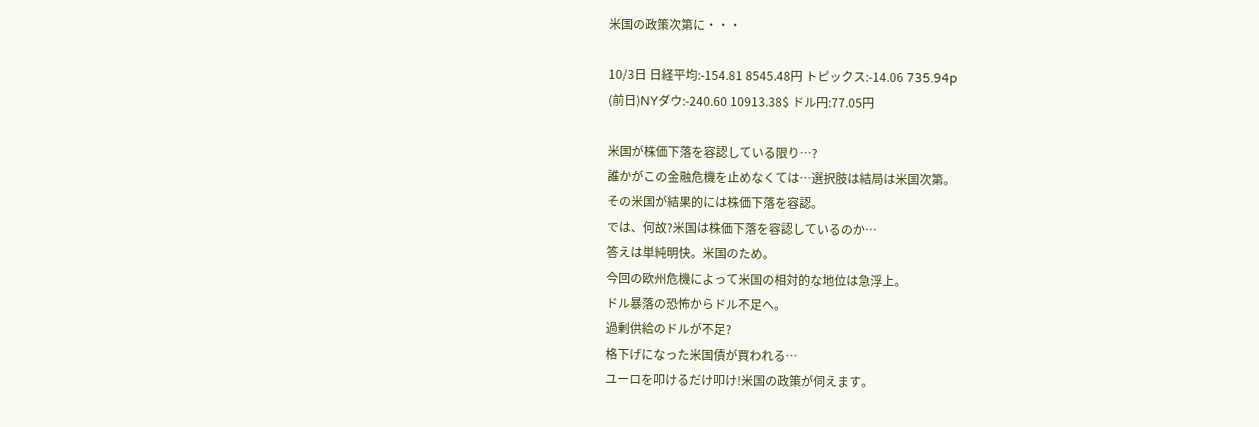米国の政策次第に・・・

10/3日 日経平均:-154.81 8545.48円 トピックス:-14.06 735.94p
(前日)NYダウ:-240.60 10913.38$ ドル円:77.05円

米国が株価下落を容認している限り…?
誰かがこの金融危機を止めなくては…選択肢は結局は米国次第。
その米国が結果的には株価下落を容認。
では、何故?米国は株価下落を容認しているのか…
答えは単純明快。米国のため。
今回の欧州危機によって米国の相対的な地位は急浮上。
ドル暴落の恐怖からドル不足へ。
過剰供給のドルが不足?
格下げになった米国債が買われる…
ユーロを叩けるだけ叩け!米国の政策が伺えます。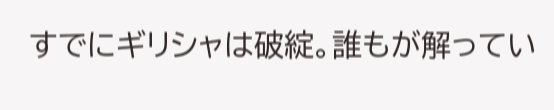すでにギリシャは破綻。誰もが解ってい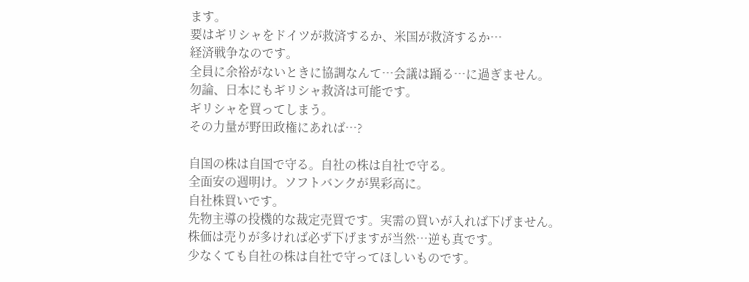ます。
要はギリシャをドイツが救済するか、米国が救済するか…
経済戦争なのです。
全員に余裕がないときに協調なんて…会議は踊る…に過ぎません。
勿論、日本にもギリシャ救済は可能です。
ギリシャを買ってしまう。
その力量が野田政権にあれば…?

自国の株は自国で守る。自社の株は自社で守る。
全面安の週明け。ソフトバンクが異彩高に。
自社株買いです。
先物主導の投機的な裁定売買です。実需の買いが入れば下げません。
株価は売りが多ければ必ず下げますが当然…逆も真です。
少なくても自社の株は自社で守ってほしいものです。